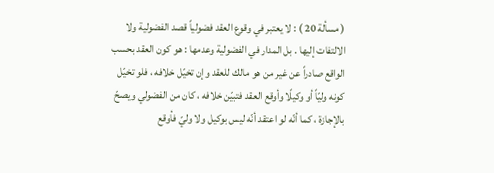( مسألة 20 ) : لا يعتبر في وقوع العقد فضولياً قصد الفضولية ولا الالتفات إليها . بل المدار في الفضولية وعدمها : هو كون العقد بحسب الواقع صادراً عن غير من هو مالك للعقد وإن تخيّل خلافه ، فلو تخيّل كونه وليّاً أو وكيلًا وأوقع العقد فتبيّن خلافه ، كان من الفضولي ويصحّ بالإجازة ، كما أنّه لو اعتقد أنّه ليس بوكيل ولا وليّ فأوقع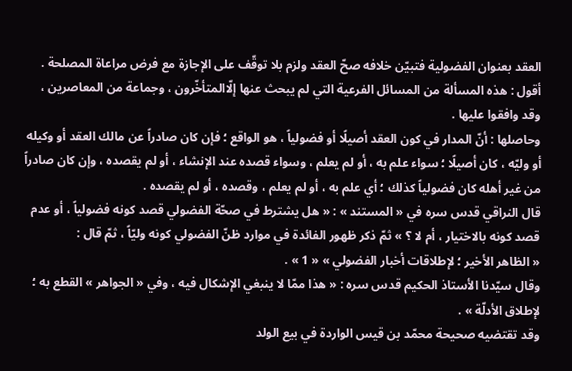العقد بعنوان الفضولية فتبيّن خلافه صحّ العقد ولزم بلا توقّف على الإجازة مع فرض مراعاة المصلحة .
أقول : هذه المسألة من المسائل الفرعية التي لم يبحث عنها إلّاالمتأخّرون ، وجماعة من المعاصرين ، وقد وافقوا عليها .
وحاصلها : أنّ المدار في كون العقد أصيلًا أو فضولياً ، هو الواقع ؛ فإن كان صادراً عن مالك العقد أو وكيله أو وليّه ، كان أصيلًا ؛ سواء علم به ، أو لم يعلم ، وسواء قصده عند الإنشاء ، أو لم يقصده ، وإن كان صادراً من غير أهله كان فضولياً كذلك ؛ أي علم به ، أو لم يعلم ، وقصده ، أو لم يقصده .
قال النراقي قدس سره في « المستند » : « هل يشترط في صحّة الفضولي قصد كونه فضولياً ، أو عدم قصد كونه بالاختيار ، أم لا ؟ » ثمّ ذكر ظهور الفائدة في موارد ظنّ الفضولي كونه وليّاً ، ثمّ قال :
« الظاهر الأخير ؛ لإطلاقات أخبار الفضولي » « 1 » .
وقال سيّدنا الأستاذ الحكيم قدس سره : « هذا ممّا لا ينبغي الإشكال فيه ، وفي « الجواهر » القطع به ؛ لإطلاق الأدلّة » .
وقد تقتضيه صحيحة محمّد بن قيس الواردة في بيع الولد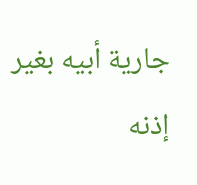جارية أبيه بغير إذنه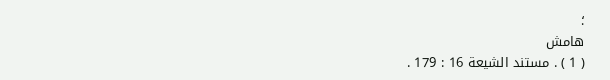؛
هامش
( 1 ) . مستند الشيعة 16 : 179 .